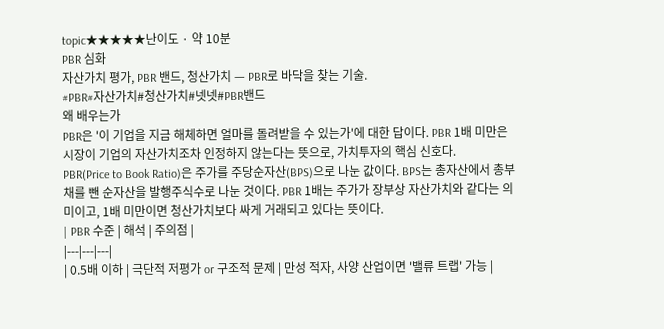topic★★★★★난이도 · 약 10분
PBR 심화
자산가치 평가, PBR 밴드, 청산가치 — PBR로 바닥을 찾는 기술.
#PBR#자산가치#청산가치#넷넷#PBR밴드
왜 배우는가
PBR은 '이 기업을 지금 해체하면 얼마를 돌려받을 수 있는가'에 대한 답이다. PBR 1배 미만은 시장이 기업의 자산가치조차 인정하지 않는다는 뜻으로, 가치투자의 핵심 신호다.
PBR(Price to Book Ratio)은 주가를 주당순자산(BPS)으로 나눈 값이다. BPS는 총자산에서 총부채를 뺀 순자산을 발행주식수로 나눈 것이다. PBR 1배는 주가가 장부상 자산가치와 같다는 의미이고, 1배 미만이면 청산가치보다 싸게 거래되고 있다는 뜻이다.
| PBR 수준 | 해석 | 주의점 |
|---|---|---|
| 0.5배 이하 | 극단적 저평가 or 구조적 문제 | 만성 적자, 사양 산업이면 '밸류 트랩' 가능 |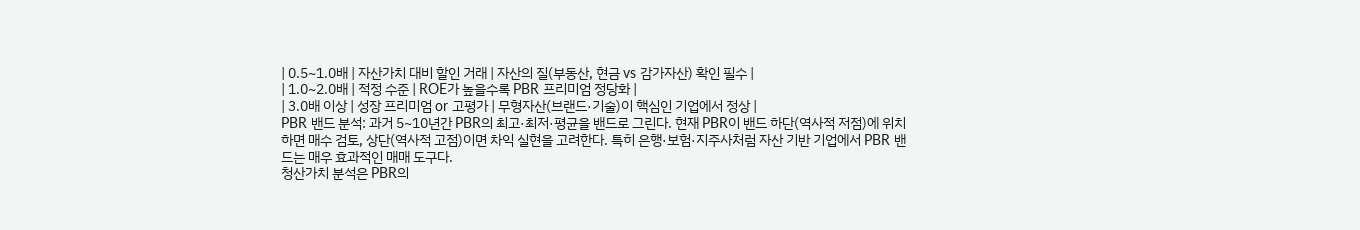| 0.5~1.0배 | 자산가치 대비 할인 거래 | 자산의 질(부동산, 현금 vs 감가자산) 확인 필수 |
| 1.0~2.0배 | 적정 수준 | ROE가 높을수록 PBR 프리미엄 정당화 |
| 3.0배 이상 | 성장 프리미엄 or 고평가 | 무형자산(브랜드·기술)이 핵심인 기업에서 정상 |
PBR 밴드 분석: 과거 5~10년간 PBR의 최고·최저·평균을 밴드로 그린다. 현재 PBR이 밴드 하단(역사적 저점)에 위치하면 매수 검토, 상단(역사적 고점)이면 차익 실현을 고려한다. 특히 은행·보험·지주사처럼 자산 기반 기업에서 PBR 밴드는 매우 효과적인 매매 도구다.
청산가치 분석은 PBR의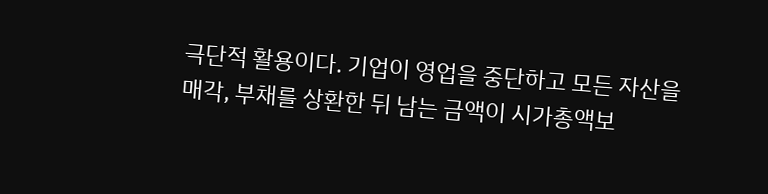극단적 활용이다. 기업이 영업을 중단하고 모든 자산을 매각, 부채를 상환한 뒤 남는 금액이 시가총액보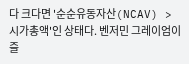다 크다면 '순순유동자산(NCAV) > 시가총액'인 상태다. 벤저민 그레이엄이 즐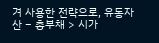겨 사용한 전략으로, 유동자산 − 총부채 > 시가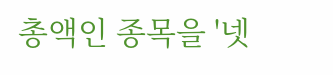총액인 종목을 '넷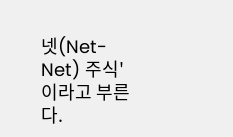넷(Net-Net) 주식'이라고 부른다.